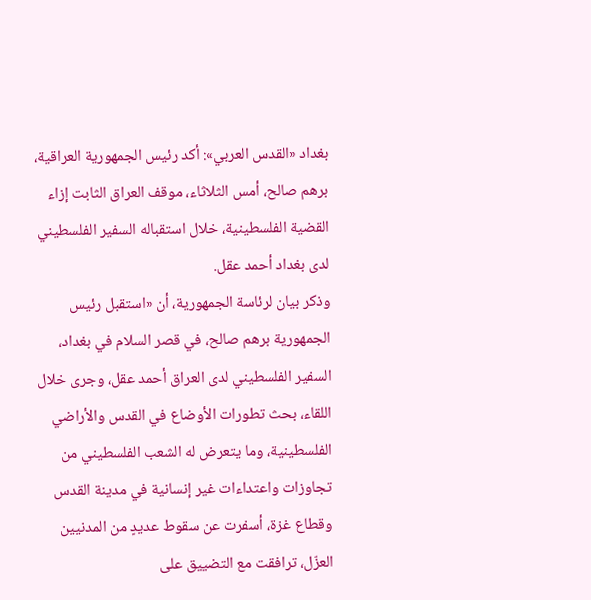بغداد «القدس العربي»: أكد رئيس الجمهورية العراقية، برهم صالح، أمس الثلاثاء، موقف العراق الثابت إزاء القضية الفلسطينية، خلال استقباله السفير الفلسطيني لدى بغداد أحمد عقل.
وذكر بيان لرئاسة الجمهورية، أن «استقبل رئيس الجمهورية برهم صالح، في قصر السلام في بغداد، السفير الفلسطيني لدى العراق أحمد عقل، وجرى خلال اللقاء، بحث تطورات الأوضاع في القدس والأراضي الفلسطينية، وما يتعرض له الشعب الفلسطيني من تجاوزات واعتداءات غير إنسانية في مدينة القدس وقطاع غزة، أسفرت عن سقوط عديدٍ من المدنيين العزّل، ترافقت مع التضييق على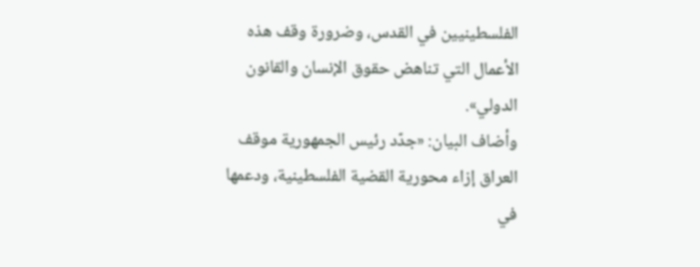الفلسطينيين في القدس، وضرورة وقف هذه الأعمال التي تناهض حقوق الإنسان والقانون الدولي».
وأضاف البيان: «جدّد رئيس الجمهورية موقف العراق إزاء محورية القضية الفلسطينية، ودعمها في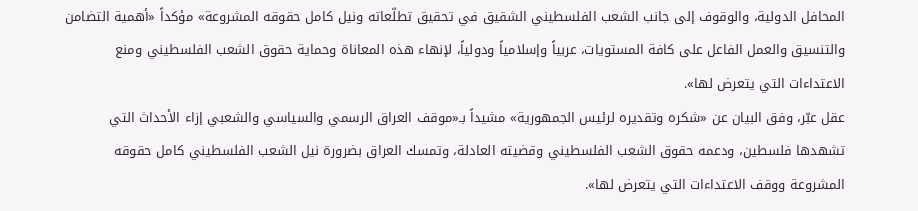المحافل الدولية، والوقوف إلى جانب الشعب الفلسطيني الشقيق في تحقيق تطلّعاته ونيل كامل حقوقه المشروعة» مؤكداً «أهمية التضامن والتنسيق والعمل الفاعل على كافة المستويات، عربياً وإسلامياً ودولياً، لإنهاء هذه المعاناة وحماية حقوق الشعب الفلسطيني ومنع الاعتداءات التي يتعرض لها».
عقل عبّر، وفق البيان عن «شكره وتقديره لرئيس الجمهورية» مشيداً بـ«موقف العراق الرسمي والسياسي والشعبي إزاء الأحداث التي تشهدها فلسطين، ودعمه حقوق الشعب الفلسطيني وقضيته العادلة، وتمسك العراق بضرورة نيل الشعب الفلسطيني كامل حقوقه المشروعة ووقف الاعتداءات التي يتعرض لها».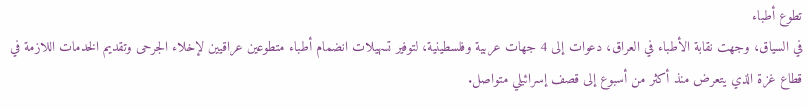تطوع أطباء
في السياق، وجهت نقابة الأطباء في العراق، دعوات إلى 4 جهات عربية وفلسطينية، لتوفير تسهيلات انضمام أطباء متطوعين عراقيين لإخلاء الجرحى وتقديم الخدمات اللازمة في قطاع غزة الذي يتعرض منذ أكثر من أسبوع إلى قصف إسرائيلي متواصل.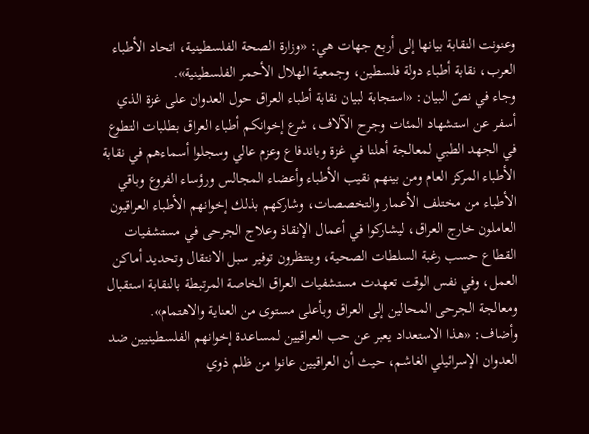وعنونت النقابة بيانها إلى أربع جهات هي: «وزارة الصحة الفلسطينية، اتحاد الأطباء العرب، نقابة أطباء دولة فلسطين، وجمعية الهلال الأحمر الفلسطينية».
وجاء في نصّ البيان: «استجابة لبيان نقابة أطباء العراق حول العدوان على غزة الذي أسفر عن استشهاد المئات وجرح الآلاف، شرع إخوانكم أطباء العراق بطلبات التطوع في الجهد الطبي لمعالجة أهلنا في غزة وباندفاع وعزم عالي وسجلوا أسماءهم في نقابة الأطباء المركز العام ومن بينهم نقيب الأطباء وأعضاء المجالس ورؤساء الفروع وباقي الأطباء من مختلف الأعمار والتخصصات، وشاركهم بذلك إخوانهم الأطباء العراقيون العاملون خارج العراق، ليشاركوا في أعمال الإنقاذ وعلاج الجرحى في مستشفيات القطاع حسب رغبة السلطات الصحية، وينتظرون توفير سبل الانتقال وتحديد أماكن العمل، وفي نفس الوقت تعهدت مستشفيات العراق الخاصة المرتبطة بالنقابة استقبال ومعالجة الجرحى المحالين إلى العراق وبأعلى مستوى من العناية والاهتمام».
وأضاف: «هذا الاستعداد يعبر عن حب العراقيين لمساعدة إخوانهم الفلسطينيين ضد العدوان الإسرائيلي الغاشم، حيث أن العراقيين عانوا من ظلم ذوي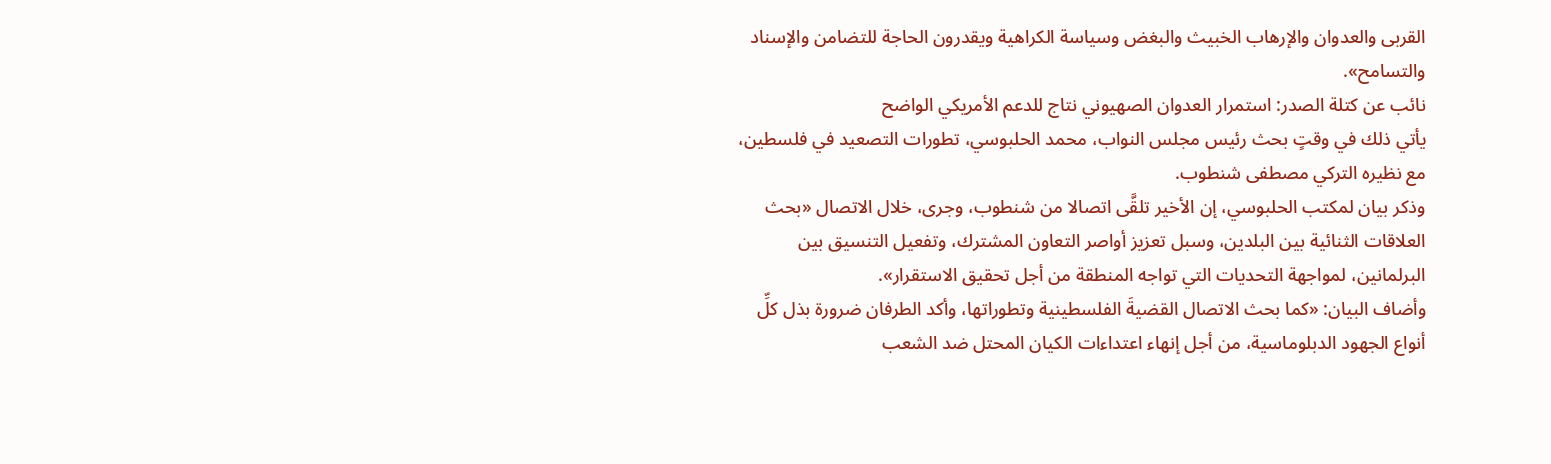القربى والعدوان والإرهاب الخبيث والبغض وسياسة الكراهية ويقدرون الحاجة للتضامن والإسناد والتسامح».
نائب عن كتلة الصدر: استمرار العدوان الصهيوني نتاج للدعم الأمريكي الواضح
يأتي ذلك في وقتٍ بحث رئيس مجلس النواب، محمد الحلبوسي، تطورات التصعيد في فلسطين، مع نظيره التركي مصطفى شنطوب.
وذكر بيان لمكتب الحلبوسي، إن الأخير تلقَّى اتصالا من شنطوب، وجرى، خلال الاتصال «بحث العلاقات الثنائية بين البلدين، وسبل تعزيز أواصر التعاون المشترك، وتفعيل التنسيق بين البرلمانين، لمواجهة التحديات التي تواجه المنطقة من أجل تحقيق الاستقرار».
وأضاف البيان: «كما بحث الاتصال القضيةَ الفلسطينية وتطوراتها، وأكد الطرفان ضرورة بذل كلِّ أنواع الجهود الدبلوماسية، من أجل إنهاء اعتداءات الكيان المحتل ضد الشعب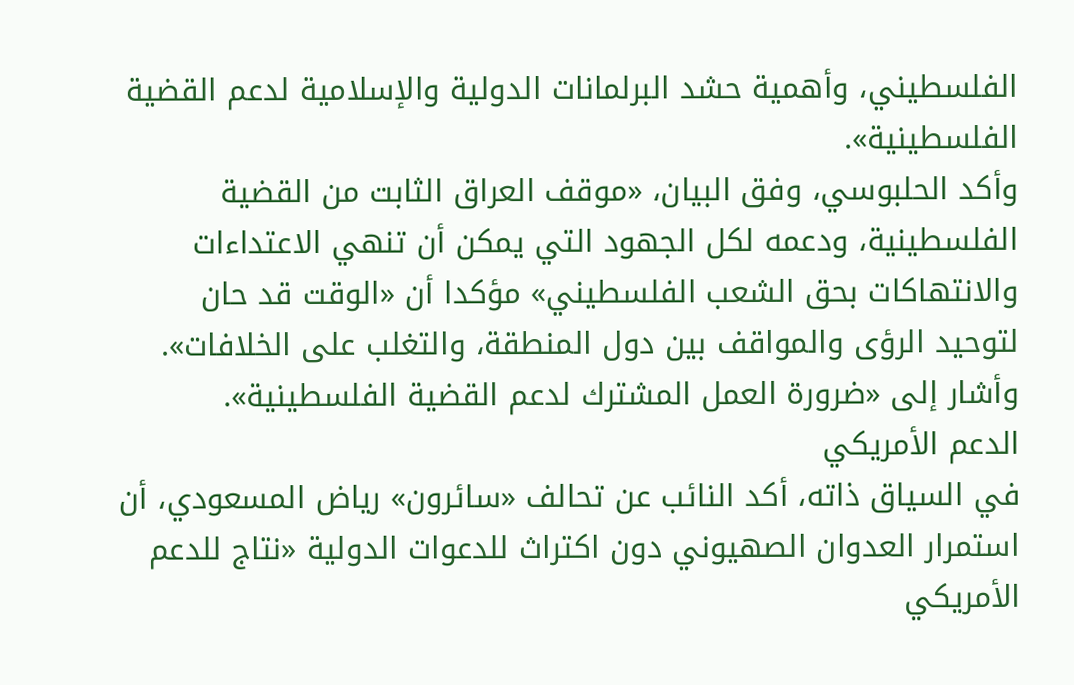الفلسطيني، وأهمية حشد البرلمانات الدولية والإسلامية لدعم القضية الفلسطينية».
وأكد الحلبوسي، وفق البيان، «موقف العراق الثابت من القضية الفلسطينية، ودعمه لكل الجهود التي يمكن أن تنهي الاعتداءات والانتهاكات بحق الشعب الفلسطيني» مؤكدا أن «الوقت قد حان لتوحيد الرؤى والمواقف بين دول المنطقة، والتغلب على الخلافات».
وأشار إلى «ضرورة العمل المشترك لدعم القضية الفلسطينية».
الدعم الأمريكي
في السياق ذاته، أكد النائب عن تحالف «سائرون» رياض المسعودي، أن استمرار العدوان الصهيوني دون اكتراث للدعوات الدولية «نتاج للدعم الأمريكي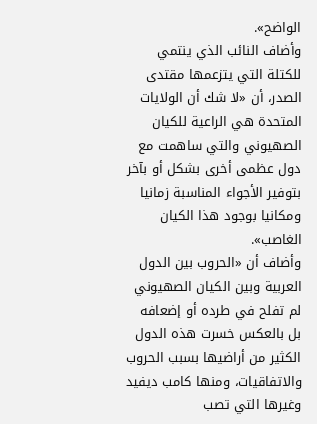الواضح».
وأضاف النائب الذي ينتمي للكتلة التي يتزعمها مقتدى الصدر، أن «لا شك أن الولايات المتحدة هي الراعية للكيان الصهيوني والتي ساهمت مع دول عظمى أخرى بشكل أو بآخر بتوفير الأجواء المناسبة زمانيا ومكانيا بوجود هذا الكيان الغاصب».
وأضاف أن «الحروب بين الدول العربية وبين الكيان الصهيوني لم تفلح في طرده أو إضعافه بل بالعكس خسرت هذه الدول الكثير من أراضيها بسبب الحروب والاتفاقيات، ومنها كامب ديفيد وغيرها التي تصب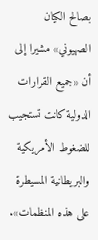بصالح الكيان الصهيوني» مشيرا إلى أن «جميع القرارات الدولية كانت تستجيب للضغوط الأمريكية والبريطانية المسيطرة على هذه المنظمات».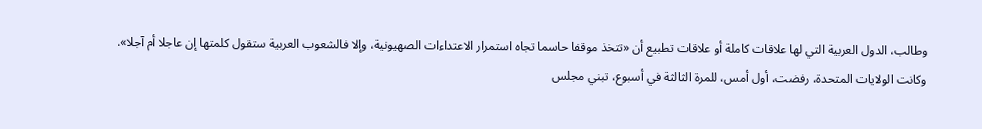وطالب، الدول العربية التي لها علاقات كاملة أو علاقات تطبيع أن «تتخذ موقفا حاسما تجاه استمرار الاعتداءات الصهيونية، وإلا فالشعوب العربية ستقول كلمتها إن عاجلا أم آجلا».
وكانت الولايات المتحدة، رفضت، أول أمس، للمرة الثالثة في أسبوع، تبني مجلس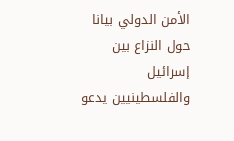الأمن الدولي بيانا حول النزاع بين إسرائيل والفلسطينيين يدعو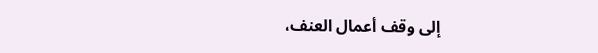إلى وقف أعمال العنف،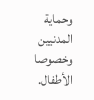وحماية المدنيين وخصوصا الأطفال.